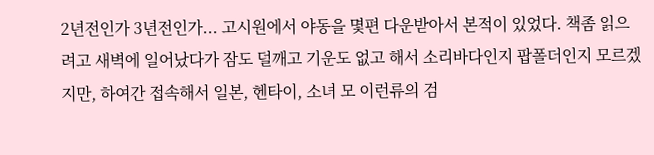2년전인가 3년전인가... 고시원에서 야동을 몇편 다운받아서 본적이 있었다. 책좀 읽으려고 새벽에 일어났다가 잠도 덜깨고 기운도 없고 해서 소리바다인지 팝폴더인지 모르겠지만, 하여간 접속해서 일본, 헨타이, 소녀 모 이런류의 검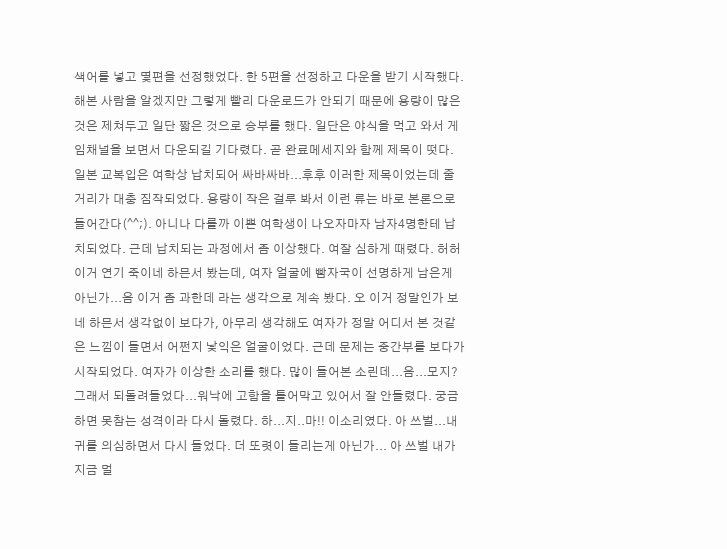색어를 넣고 몇편을 선정했었다. 한 5편을 선정하고 다운을 받기 시작했다. 해본 사람을 알겠지만 그렇게 빨리 다운로드가 안되기 때문에 용량이 많은 것은 제쳐두고 일단 짧은 것으로 승부를 했다. 일단은 야식을 먹고 와서 게임채널을 보면서 다운되길 기다렸다. 곧 완료메세지와 함께 제목이 떳다. 일본 교복입은 여학상 납치되어 싸바싸바...후후 이러한 제목이었는데 줄거리가 대충 짐작되었다. 용량이 작은 걸루 봐서 이런 류는 바로 본론으로 들어간다(^^;). 아니나 다를까 이쁜 여학생이 나오자마자 남자4명한테 납치되었다. 근데 납치되는 과정에서 좀 이상했다. 여잘 심하게 때렸다. 허허 이거 연기 죽이네 하믄서 봤는데, 여자 얼굴에 빰자국이 선명하게 남은게 아닌가...음 이거 좀 과한데 라는 생각으로 계속 봤다. 오 이거 정말인가 보네 하믄서 생각없이 보다가, 아무리 생각해도 여자가 정말 어디서 본 것같은 느낌이 들면서 어쩐지 낯익은 얼굴이었다. 근데 문제는 중간부를 보다가 시작되었다. 여자가 이상한 소리를 했다. 많이 들어본 소린데...음...모지? 그래서 되돌려들었다...워낙에 고함을 틀어막고 있어서 잘 안들렸다. 궁금하면 못참는 성격이라 다시 돌렸다. 하...지..마!! 이소리였다. 아 쓰벌...내 귀를 의심하면서 다시 들었다. 더 또렷이 들리는게 아닌가... 아 쓰벌 내가 지금 멀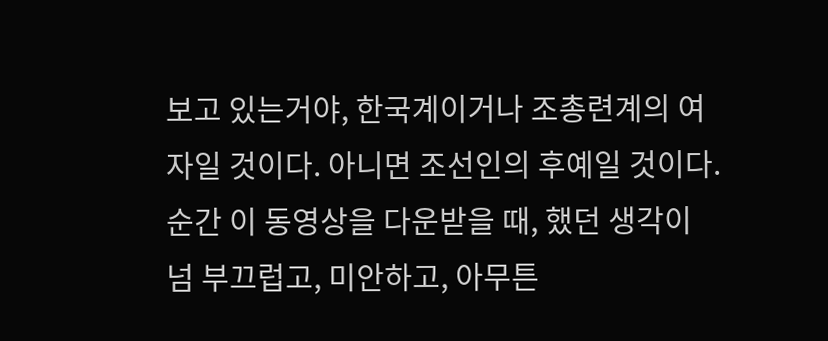보고 있는거야, 한국계이거나 조총련계의 여자일 것이다. 아니면 조선인의 후예일 것이다. 순간 이 동영상을 다운받을 때, 했던 생각이 넘 부끄럽고, 미안하고, 아무튼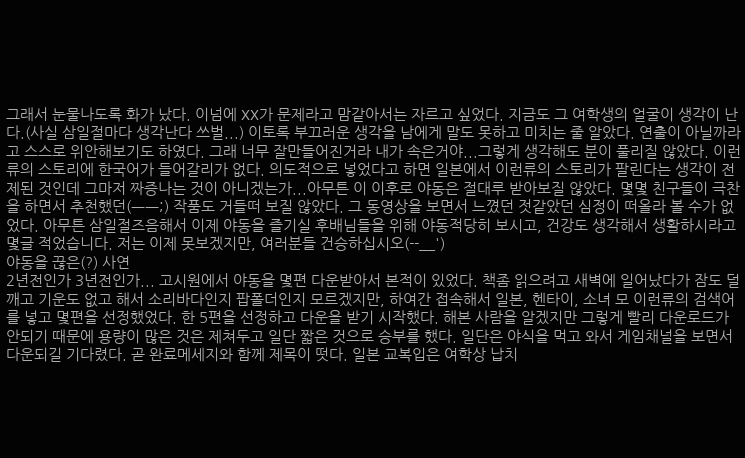그래서 눈물나도록 화가 났다. 이넘에 XX가 문제라고 맘같아서는 자르고 싶었다. 지금도 그 여학생의 얼굴이 생각이 난다.(사실 삼일절마다 생각난다 쓰벌...) 이토록 부끄러운 생각을 남에게 말도 못하고 미치는 줄 알았다. 연출이 아닐까라고 스스로 위안해보기도 하였다. 그래 너무 잘만들어진거라 내가 속은거야...그렇게 생각해도 분이 풀리질 않았다. 이런 류의 스토리에 한국어가 들어갈리가 없다. 의도적으로 넣었다고 하면 일본에서 이런류의 스토리가 팔린다는 생각이 전제된 것인데 그마저 짜증나는 것이 아니겠는가...아무튼 이 이후로 야동은 절대루 받아보질 않았다. 몇몇 친구들이 극찬을 하면서 추천했던(ㅡㅡ;) 작품도 거들떠 보질 않았다. 그 동영상을 보면서 느꼈던 젓같았던 심정이 떠올라 볼 수가 없었다. 아무튼 삼일절즈음해서 이제 야동을 즐기실 후배님들을 위해 야동적당히 보시고, 건강도 생각해서 생활하시라고 몇글 적었습니다. 저는 이제 못보겠지만, 여러분들 건승하십시오(--__')
야동을 끊은(?) 사연
2년전인가 3년전인가... 고시원에서 야동을 몇편 다운받아서 본적이 있었다. 책좀 읽으려고 새벽에 일어났다가 잠도 덜깨고 기운도 없고 해서 소리바다인지 팝폴더인지 모르겠지만, 하여간 접속해서 일본, 헨타이, 소녀 모 이런류의 검색어를 넣고 몇편을 선정했었다. 한 5편을 선정하고 다운을 받기 시작했다. 해본 사람을 알겠지만 그렇게 빨리 다운로드가 안되기 때문에 용량이 많은 것은 제쳐두고 일단 짧은 것으로 승부를 했다. 일단은 야식을 먹고 와서 게임채널을 보면서 다운되길 기다렸다. 곧 완료메세지와 함께 제목이 떳다. 일본 교복입은 여학상 납치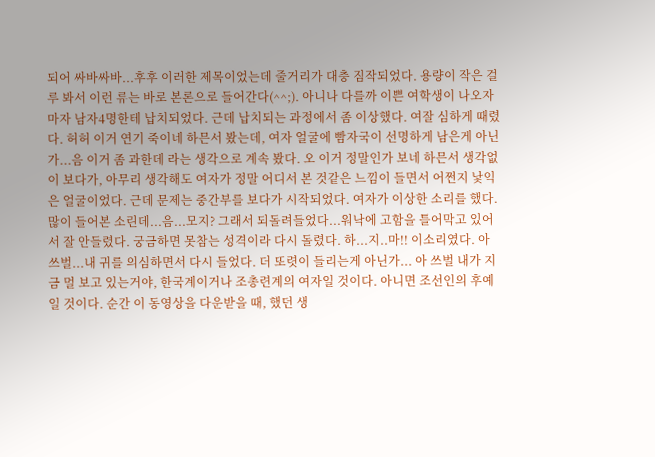되어 싸바싸바...후후 이러한 제목이었는데 줄거리가 대충 짐작되었다. 용량이 작은 걸루 봐서 이런 류는 바로 본론으로 들어간다(^^;). 아니나 다를까 이쁜 여학생이 나오자마자 남자4명한테 납치되었다. 근데 납치되는 과정에서 좀 이상했다. 여잘 심하게 때렸다. 허허 이거 연기 죽이네 하믄서 봤는데, 여자 얼굴에 빰자국이 선명하게 남은게 아닌가...음 이거 좀 과한데 라는 생각으로 계속 봤다. 오 이거 정말인가 보네 하믄서 생각없이 보다가, 아무리 생각해도 여자가 정말 어디서 본 것같은 느낌이 들면서 어쩐지 낯익은 얼굴이었다. 근데 문제는 중간부를 보다가 시작되었다. 여자가 이상한 소리를 했다. 많이 들어본 소린데...음...모지? 그래서 되돌려들었다...워낙에 고함을 틀어막고 있어서 잘 안들렸다. 궁금하면 못참는 성격이라 다시 돌렸다. 하...지..마!! 이소리였다. 아 쓰벌...내 귀를 의심하면서 다시 들었다. 더 또렷이 들리는게 아닌가... 아 쓰벌 내가 지금 멀 보고 있는거야, 한국계이거나 조총련계의 여자일 것이다. 아니면 조선인의 후예일 것이다. 순간 이 동영상을 다운받을 때, 했던 생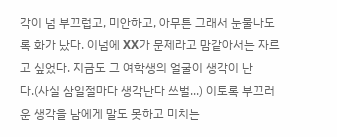각이 넘 부끄럽고, 미안하고, 아무튼 그래서 눈물나도록 화가 났다. 이넘에 XX가 문제라고 맘같아서는 자르고 싶었다. 지금도 그 여학생의 얼굴이 생각이 난다.(사실 삼일절마다 생각난다 쓰벌...) 이토록 부끄러운 생각을 남에게 말도 못하고 미치는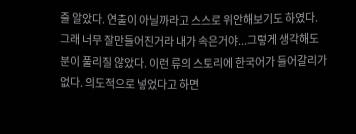줄 알았다. 연출이 아닐까라고 스스로 위안해보기도 하였다. 그래 너무 잘만들어진거라 내가 속은거야...그렇게 생각해도 분이 풀리질 않았다. 이런 류의 스토리에 한국어가 들어갈리가 없다. 의도적으로 넣었다고 하면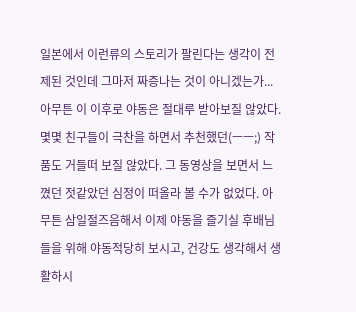일본에서 이런류의 스토리가 팔린다는 생각이 전제된 것인데 그마저 짜증나는 것이 아니겠는가...아무튼 이 이후로 야동은 절대루 받아보질 않았다. 몇몇 친구들이 극찬을 하면서 추천했던(ㅡㅡ;) 작품도 거들떠 보질 않았다. 그 동영상을 보면서 느꼈던 젓같았던 심정이 떠올라 볼 수가 없었다. 아무튼 삼일절즈음해서 이제 야동을 즐기실 후배님들을 위해 야동적당히 보시고, 건강도 생각해서 생활하시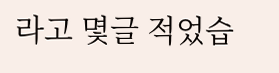라고 몇글 적었습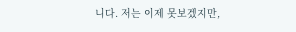니다. 저는 이제 못보겠지만,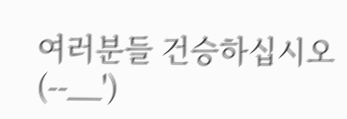여러분들 건승하십시오(--__')